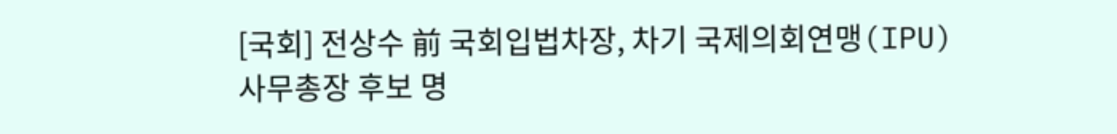[국회] 전상수 前 국회입법차장, 차기 국제의회연맹(IPU) 사무총장 후보 명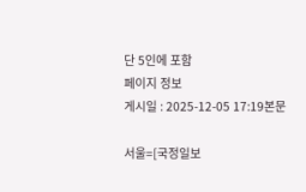단 5인에 포함
페이지 정보
게시일 : 2025-12-05 17:19본문

서울=[국정일보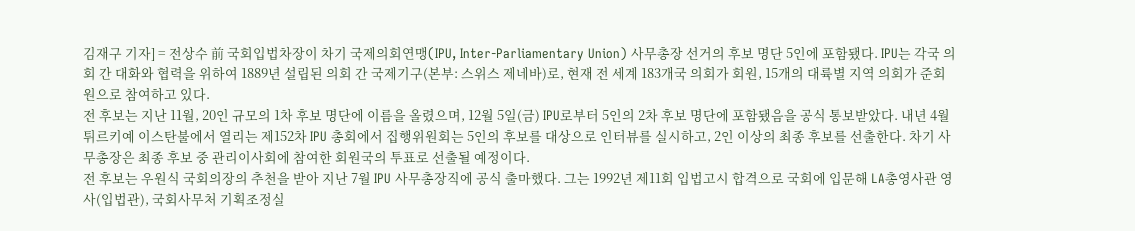김재구 기자] = 전상수 前 국회입법차장이 차기 국제의회연맹(IPU, Inter-Parliamentary Union) 사무총장 선거의 후보 명단 5인에 포함됐다. IPU는 각국 의회 간 대화와 협력을 위하여 1889년 설립된 의회 간 국제기구(본부: 스위스 제네바)로, 현재 전 세계 183개국 의회가 회원, 15개의 대륙별 지역 의회가 준회원으로 참여하고 있다.
전 후보는 지난 11월, 20인 규모의 1차 후보 명단에 이름을 올렸으며, 12월 5일(금) IPU로부터 5인의 2차 후보 명단에 포함됐음을 공식 통보받았다. 내년 4월 튀르키예 이스탄불에서 열리는 제152차 IPU 총회에서 집행위원회는 5인의 후보를 대상으로 인터뷰를 실시하고, 2인 이상의 최종 후보를 선출한다. 차기 사무총장은 최종 후보 중 관리이사회에 참여한 회원국의 투표로 선출될 예정이다.
전 후보는 우원식 국회의장의 추천을 받아 지난 7월 IPU 사무총장직에 공식 출마했다. 그는 1992년 제11회 입법고시 합격으로 국회에 입문해 LA총영사관 영사(입법관), 국회사무처 기획조정실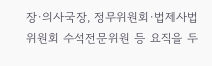장·의사국장, 정무위원회·법제사법위원회 수석전문위원 등 요직을 두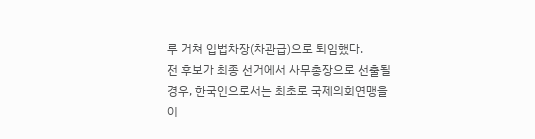루 거쳐 입법차장(차관급)으로 퇴임했다.
전 후보가 최종 선거에서 사무총장으로 선출될 경우, 한국인으로서는 최초로 국제의회연맹을 이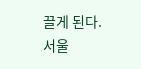끌게 된다.
서울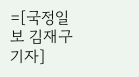=[국정일보 김재구 기자]